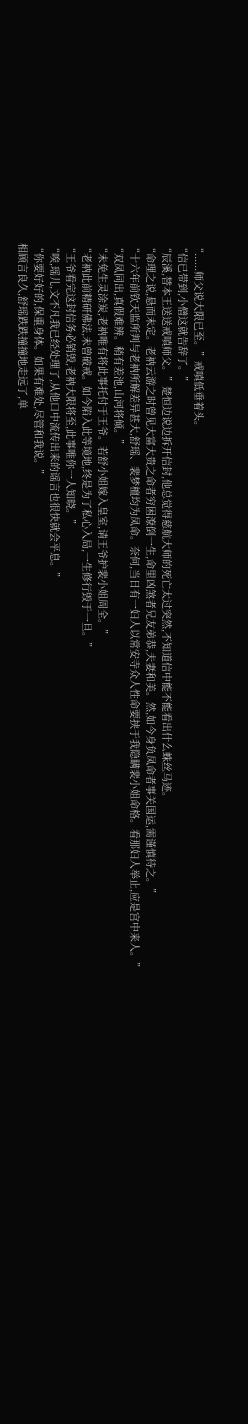“......师父说大限已至。”戒嗔低垂着头。
“信已带到,小僧这就告辞了。”
“辰溪,替本王送送戒嗔师父。”楚恒边说边拆开信封,他总觉得慈航大师的死亡太过突然,不知道信中能不能看出什么蛛丝马迹。
“命理之说,悬而未定。老衲云游之时曾见大富大贵之命者穷困潦倒一生,命里凶煞者兄友弟恭,夫妻和美。然,如今身负凤命者事关国运,需谨慎待之。”
“十六年前钦天监所判与老衲所解差异甚大,舒瑶、裴梦檀均为凤命。奈何,当日有一妇人以常安寺众人性命要挟于我隐瞒裴小姐命格。看那妇人举止,应是宫中来人。”
“双凤同出,真假难辨。稍有差池,山河将倾。”
“未免生灵涂炭,老衲唯有将此事托付于王爷。若舒小姐嫁入皇室,请王爷护裴小姐周全。”
“老衲此前精研佛法,未曾破戒。如今陷入此等境地,终是为了私心入局,一生修行毁于一旦。”
“王爷看完这封信务必销毁,老衲大限将至,此事唯你一人知晓。”
“唉,瑶儿,文不凡我已经处理了,从他口中流传出来的谣言也很快就会平息。”
“你要好好的,保重身体。如果有难处,尽管和我说。”
相顾言良久,舒瑶跌跌撞撞地走远了,单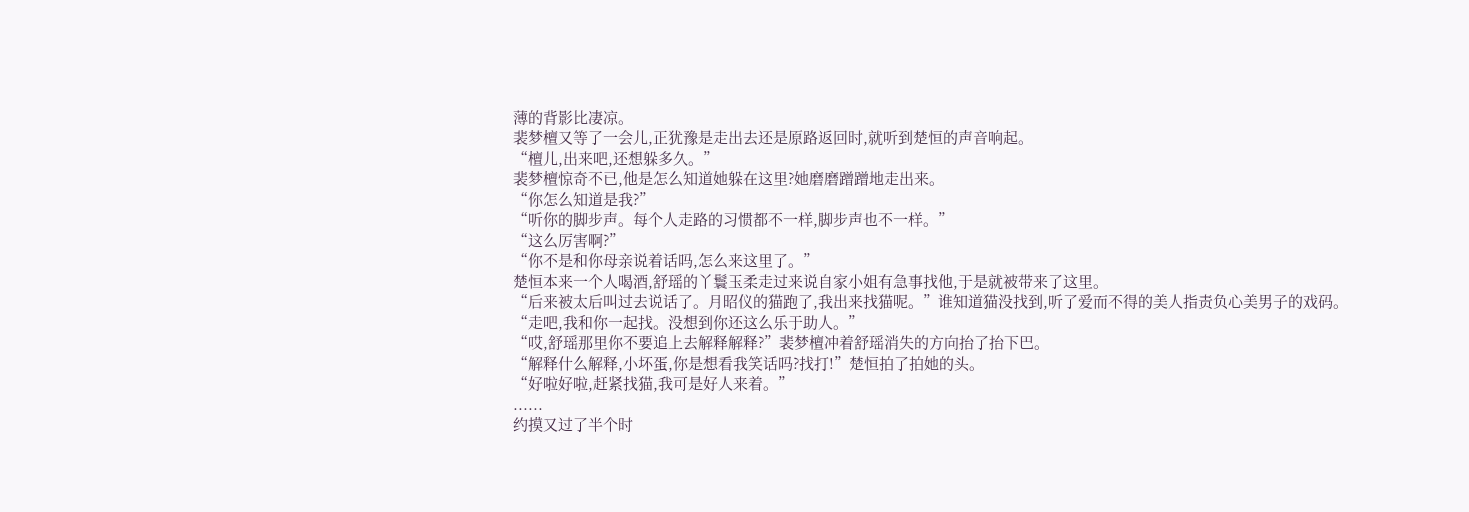薄的背影比凄凉。
裴梦檀又等了一会儿,正犹豫是走出去还是原路返回时,就听到楚恒的声音响起。
“檀儿,出来吧,还想躲多久。”
裴梦檀惊奇不已,他是怎么知道她躲在这里?她磨磨蹭蹭地走出来。
“你怎么知道是我?”
“听你的脚步声。每个人走路的习惯都不一样,脚步声也不一样。”
“这么厉害啊?”
“你不是和你母亲说着话吗,怎么来这里了。”
楚恒本来一个人喝酒,舒瑶的丫鬟玉柔走过来说自家小姐有急事找他,于是就被带来了这里。
“后来被太后叫过去说话了。月昭仪的猫跑了,我出来找猫呢。”谁知道猫没找到,听了爱而不得的美人指责负心美男子的戏码。
“走吧,我和你一起找。没想到你还这么乐于助人。”
“哎,舒瑶那里你不要追上去解释解释?”裴梦檀冲着舒瑶消失的方向抬了抬下巴。
“解释什么解释,小坏蛋,你是想看我笑话吗?找打!”楚恒拍了拍她的头。
“好啦好啦,赶紧找猫,我可是好人来着。”
......
约摸又过了半个时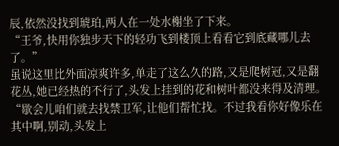辰,依然没找到琥珀,两人在一处水榭坐了下来。
“王爷,快用你独步天下的轻功飞到楼顶上看看它到底藏哪儿去了。”
虽说这里比外面凉爽许多,单走了这么久的路,又是爬树冠,又是翻花丛,她已经热的不行了,头发上挂到的花和树叶都没来得及清理。
“歇会儿咱们就去找禁卫军,让他们帮忙找。不过我看你好像乐在其中啊,别动,头发上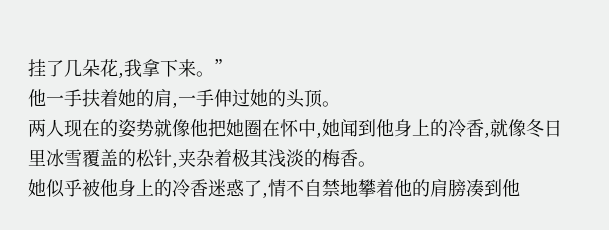挂了几朵花,我拿下来。”
他一手扶着她的肩,一手伸过她的头顶。
两人现在的姿势就像他把她圈在怀中,她闻到他身上的冷香,就像冬日里冰雪覆盖的松针,夹杂着极其浅淡的梅香。
她似乎被他身上的冷香迷惑了,情不自禁地攀着他的肩膀凑到他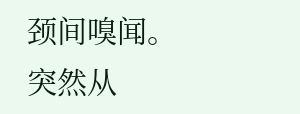颈间嗅闻。
突然从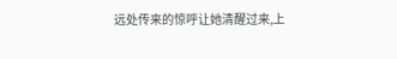远处传来的惊呼让她清醒过来,上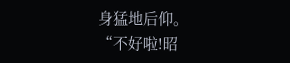身猛地后仰。
“不好啦!昭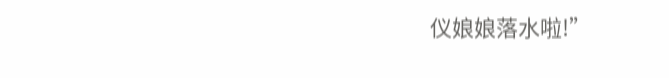仪娘娘落水啦!”